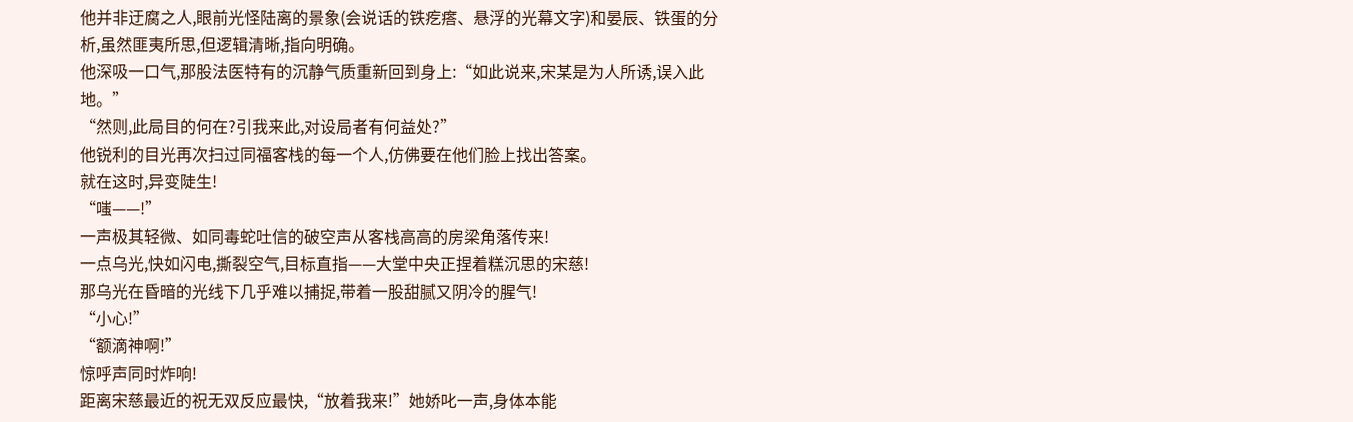他并非迂腐之人,眼前光怪陆离的景象(会说话的铁疙瘩、悬浮的光幕文字)和晏辰、铁蛋的分析,虽然匪夷所思,但逻辑清晰,指向明确。
他深吸一口气,那股法医特有的沉静气质重新回到身上:“如此说来,宋某是为人所诱,误入此地。”
“然则,此局目的何在?引我来此,对设局者有何益处?”
他锐利的目光再次扫过同福客栈的每一个人,仿佛要在他们脸上找出答案。
就在这时,异变陡生!
“嗤——!”
一声极其轻微、如同毒蛇吐信的破空声从客栈高高的房梁角落传来!
一点乌光,快如闪电,撕裂空气,目标直指——大堂中央正捏着糕沉思的宋慈!
那乌光在昏暗的光线下几乎难以捕捉,带着一股甜腻又阴冷的腥气!
“小心!”
“额滴神啊!”
惊呼声同时炸响!
距离宋慈最近的祝无双反应最快,“放着我来!”她娇叱一声,身体本能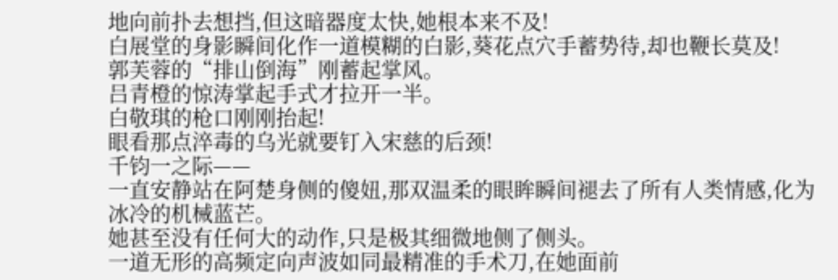地向前扑去想挡,但这暗器度太快,她根本来不及!
白展堂的身影瞬间化作一道模糊的白影,葵花点穴手蓄势待,却也鞭长莫及!
郭芙蓉的“排山倒海”刚蓄起掌风。
吕青橙的惊涛掌起手式才拉开一半。
白敬琪的枪口刚刚抬起!
眼看那点淬毒的乌光就要钉入宋慈的后颈!
千钧一之际——
一直安静站在阿楚身侧的傻妞,那双温柔的眼眸瞬间褪去了所有人类情感,化为冰冷的机械蓝芒。
她甚至没有任何大的动作,只是极其细微地侧了侧头。
一道无形的高频定向声波如同最精准的手术刀,在她面前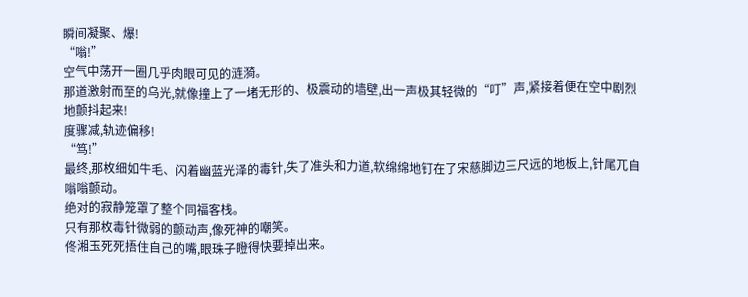瞬间凝聚、爆!
“嗡!”
空气中荡开一圈几乎肉眼可见的涟漪。
那道激射而至的乌光,就像撞上了一堵无形的、极震动的墙壁,出一声极其轻微的“叮”声,紧接着便在空中剧烈地颤抖起来!
度骤减,轨迹偏移!
“笃!”
最终,那枚细如牛毛、闪着幽蓝光泽的毒针,失了准头和力道,软绵绵地钉在了宋慈脚边三尺远的地板上,针尾兀自嗡嗡颤动。
绝对的寂静笼罩了整个同福客栈。
只有那枚毒针微弱的颤动声,像死神的嘲笑。
佟湘玉死死捂住自己的嘴,眼珠子瞪得快要掉出来。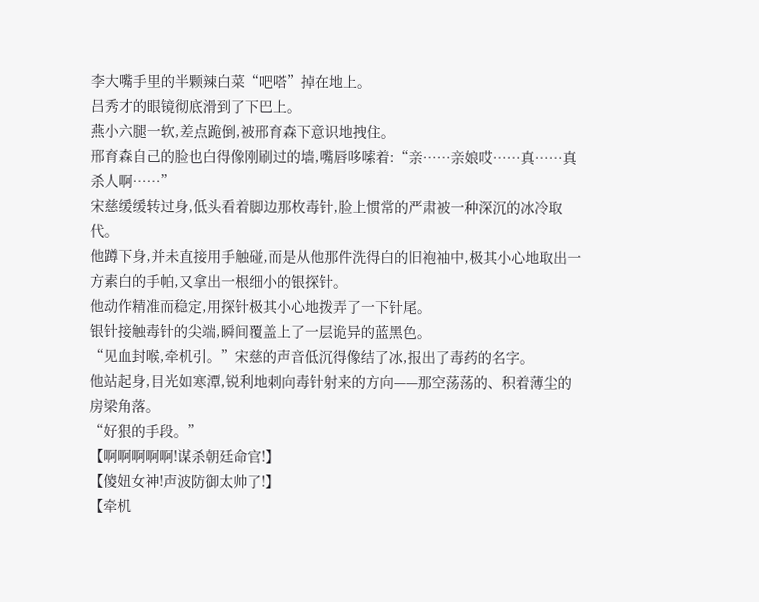李大嘴手里的半颗辣白菜“吧嗒”掉在地上。
吕秀才的眼镜彻底滑到了下巴上。
燕小六腿一软,差点跪倒,被邢育森下意识地拽住。
邢育森自己的脸也白得像刚刷过的墙,嘴唇哆嗦着:“亲……亲娘哎……真……真杀人啊……”
宋慈缓缓转过身,低头看着脚边那枚毒针,脸上惯常的严肃被一种深沉的冰冷取代。
他蹲下身,并未直接用手触碰,而是从他那件洗得白的旧袍袖中,极其小心地取出一方素白的手帕,又拿出一根细小的银探针。
他动作精准而稳定,用探针极其小心地拨弄了一下针尾。
银针接触毒针的尖端,瞬间覆盖上了一层诡异的蓝黑色。
“见血封喉,牵机引。”宋慈的声音低沉得像结了冰,报出了毒药的名字。
他站起身,目光如寒潭,锐利地刺向毒针射来的方向——那空荡荡的、积着薄尘的房梁角落。
“好狠的手段。”
【啊啊啊啊啊!谋杀朝廷命官!】
【傻妞女神!声波防御太帅了!】
【牵机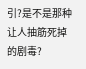引?是不是那种让人抽筋死掉的剧毒?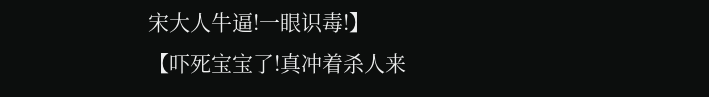宋大人牛逼!一眼识毒!】
【吓死宝宝了!真冲着杀人来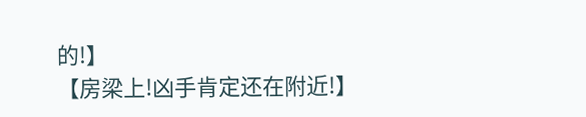的!】
【房梁上!凶手肯定还在附近!】